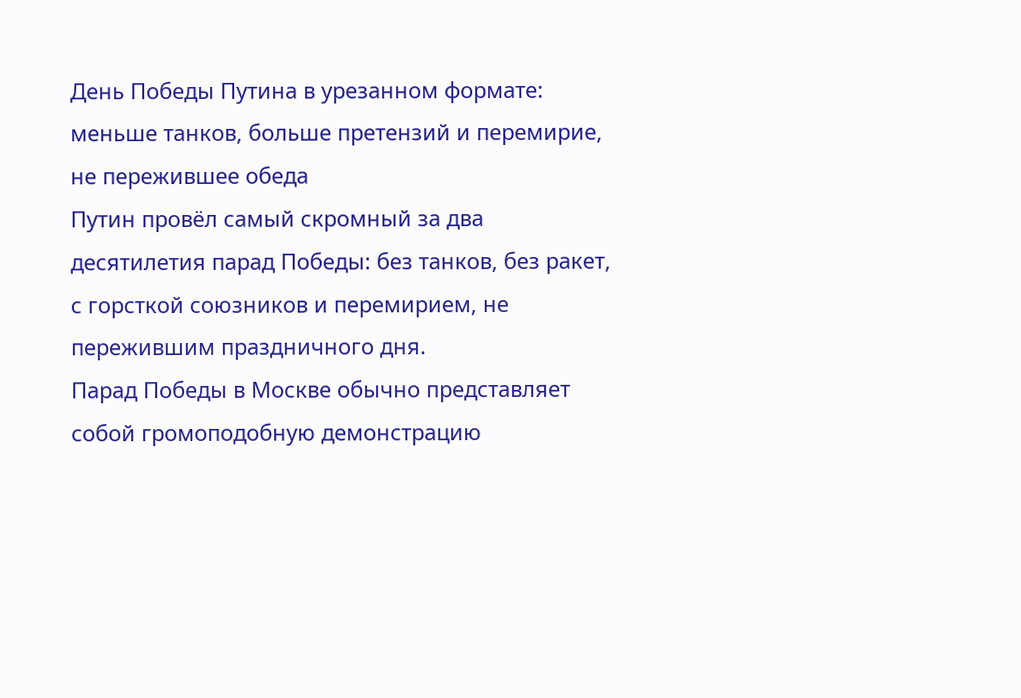День Победы Путина в урезанном формате: меньше танков, больше претензий и перемирие, не пережившее обеда
Путин провёл самый скромный за два десятилетия парад Победы: без танков, без ракет, с горсткой союзников и перемирием, не пережившим праздничного дня.
Парад Победы в Москве обычно представляет собой громоподобную демонстрацию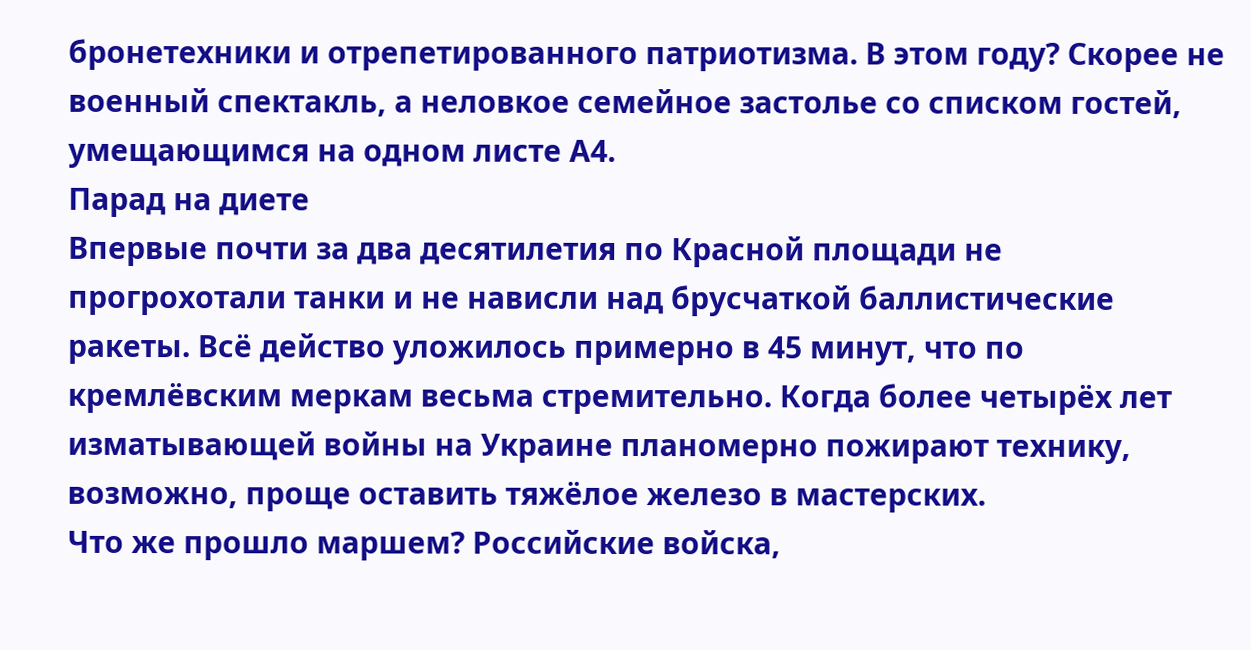бронетехники и отрепетированного патриотизма. В этом году? Скорее не военный спектакль, а неловкое семейное застолье со списком гостей, умещающимся на одном листе А4.
Парад на диете
Впервые почти за два десятилетия по Красной площади не прогрохотали танки и не нависли над брусчаткой баллистические ракеты. Всё действо уложилось примерно в 45 минут, что по кремлёвским меркам весьма стремительно. Когда более четырёх лет изматывающей войны на Украине планомерно пожирают технику, возможно, проще оставить тяжёлое железо в мастерских.
Что же прошло маршем? Российские войска,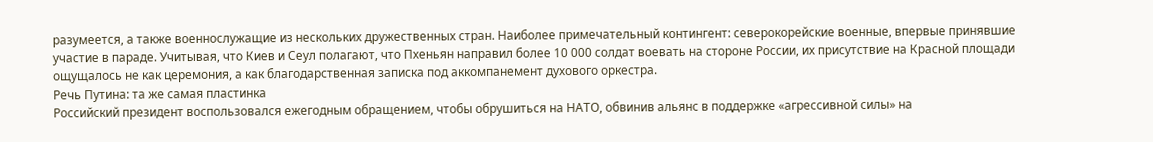разумеется, а также военнослужащие из нескольких дружественных стран. Наиболее примечательный контингент: северокорейские военные, впервые принявшие участие в параде. Учитывая, что Киев и Сеул полагают, что Пхеньян направил более 10 000 солдат воевать на стороне России, их присутствие на Красной площади ощущалось не как церемония, а как благодарственная записка под аккомпанемент духового оркестра.
Речь Путина: та же самая пластинка
Российский президент воспользовался ежегодным обращением, чтобы обрушиться на НАТО, обвинив альянс в поддержке «агрессивной силы» на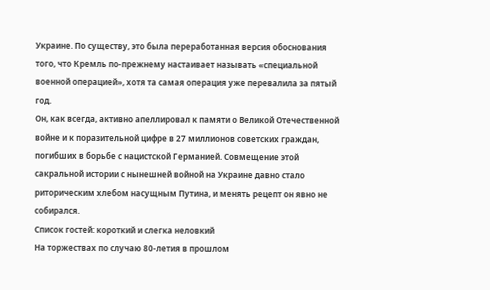Украине. По существу, это была переработанная версия обоснования того, что Кремль по-прежнему настаивает называть «специальной военной операцией», хотя та самая операция уже перевалила за пятый год.
Он, как всегда, активно апеллировал к памяти о Великой Отечественной войне и к поразительной цифре в 27 миллионов советских граждан, погибших в борьбе с нацистской Германией. Совмещение этой сакральной истории с нынешней войной на Украине давно стало риторическим хлебом насущным Путина, и менять рецепт он явно не собирался.
Список гостей: короткий и слегка неловкий
На торжествах по случаю 80-летия в прошлом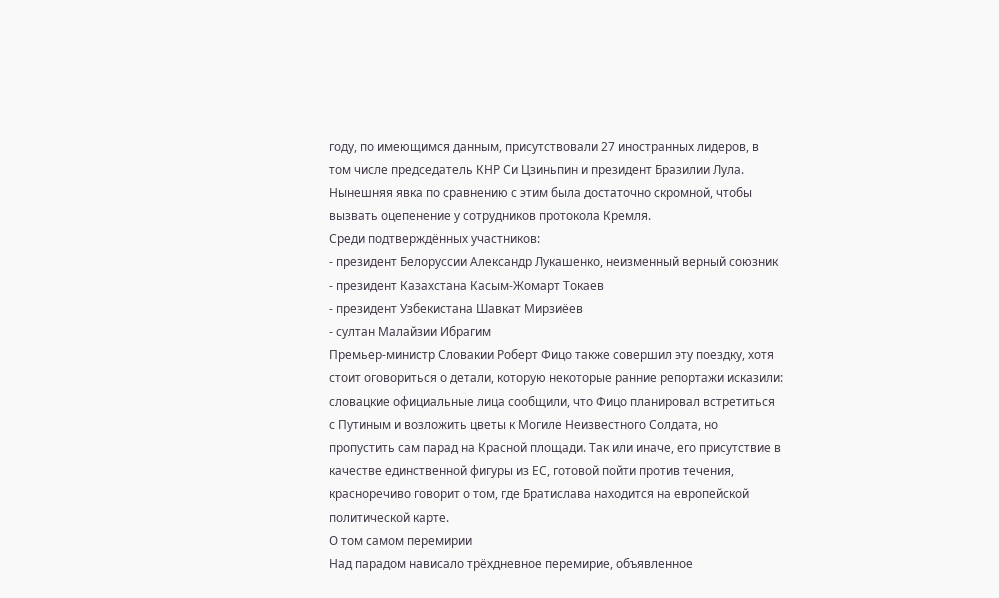году, по имеющимся данным, присутствовали 27 иностранных лидеров, в том числе председатель КНР Си Цзиньпин и президент Бразилии Лула. Нынешняя явка по сравнению с этим была достаточно скромной, чтобы вызвать оцепенение у сотрудников протокола Кремля.
Среди подтверждённых участников:
- президент Белоруссии Александр Лукашенко, неизменный верный союзник
- президент Казахстана Касым-Жомарт Токаев
- президент Узбекистана Шавкат Мирзиёев
- султан Малайзии Ибрагим
Премьер-министр Словакии Роберт Фицо также совершил эту поездку, хотя стоит оговориться о детали, которую некоторые ранние репортажи исказили: словацкие официальные лица сообщили, что Фицо планировал встретиться с Путиным и возложить цветы к Могиле Неизвестного Солдата, но пропустить сам парад на Красной площади. Так или иначе, его присутствие в качестве единственной фигуры из ЕС, готовой пойти против течения, красноречиво говорит о том, где Братислава находится на европейской политической карте.
О том самом перемирии
Над парадом нависало трёхдневное перемирие, объявленное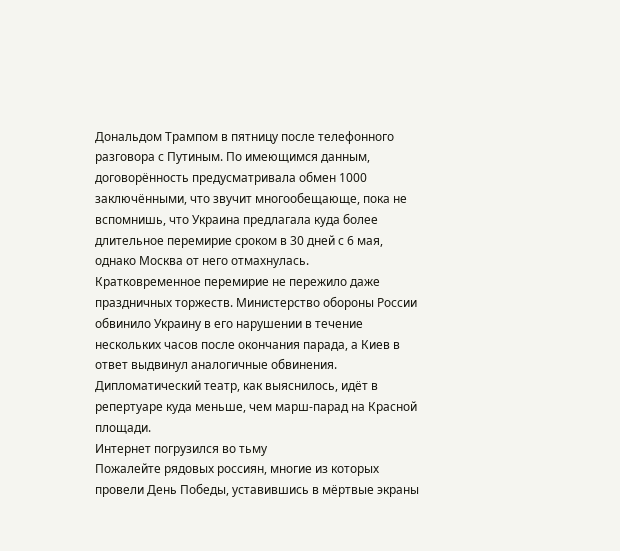Дональдом Трампом в пятницу после телефонного разговора с Путиным. По имеющимся данным, договорённость предусматривала обмен 1000 заключёнными, что звучит многообещающе, пока не вспомнишь, что Украина предлагала куда более длительное перемирие сроком в 30 дней с 6 мая, однако Москва от него отмахнулась.
Кратковременное перемирие не пережило даже праздничных торжеств. Министерство обороны России обвинило Украину в его нарушении в течение нескольких часов после окончания парада, а Киев в ответ выдвинул аналогичные обвинения. Дипломатический театр, как выяснилось, идёт в репертуаре куда меньше, чем марш-парад на Красной площади.
Интернет погрузился во тьму
Пожалейте рядовых россиян, многие из которых провели День Победы, уставившись в мёртвые экраны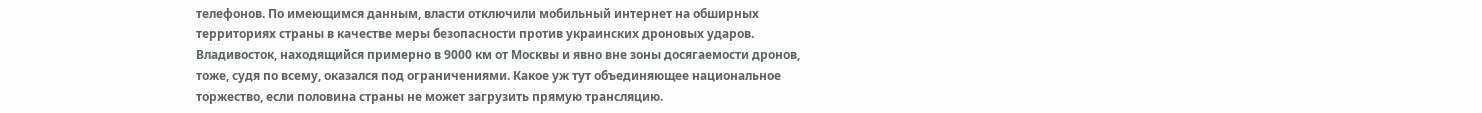телефонов. По имеющимся данным, власти отключили мобильный интернет на обширных территориях страны в качестве меры безопасности против украинских дроновых ударов. Владивосток, находящийся примерно в 9000 км от Москвы и явно вне зоны досягаемости дронов, тоже, судя по всему, оказался под ограничениями. Какое уж тут объединяющее национальное торжество, если половина страны не может загрузить прямую трансляцию.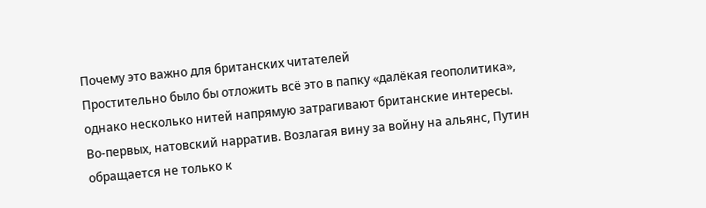Почему это важно для британских читателей
Простительно было бы отложить всё это в папку «далёкая геополитика», однако несколько нитей напрямую затрагивают британские интересы.
Во-первых, натовский нарратив. Возлагая вину за войну на альянс, Путин обращается не только к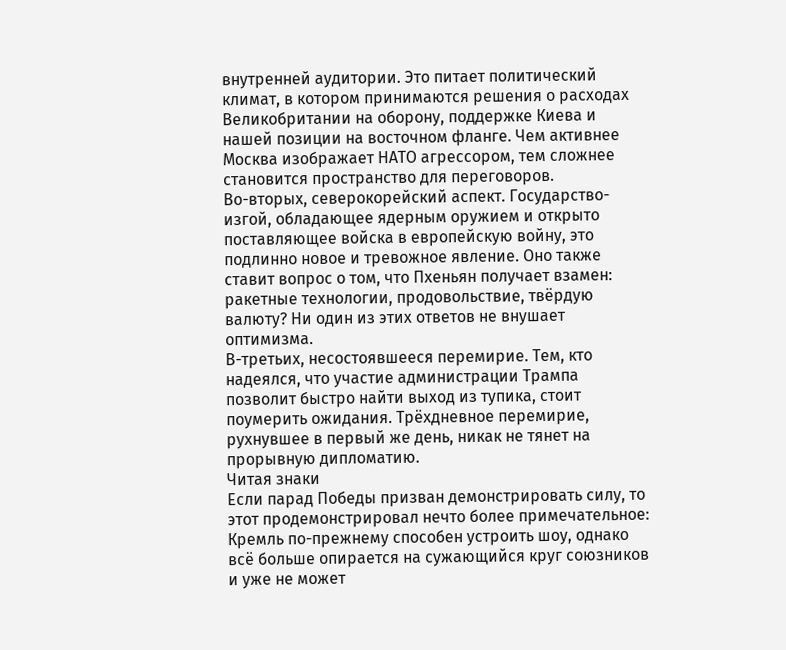внутренней аудитории. Это питает политический климат, в котором принимаются решения о расходах Великобритании на оборону, поддержке Киева и нашей позиции на восточном фланге. Чем активнее Москва изображает НАТО агрессором, тем сложнее становится пространство для переговоров.
Во-вторых, северокорейский аспект. Государство-изгой, обладающее ядерным оружием и открыто поставляющее войска в европейскую войну, это подлинно новое и тревожное явление. Оно также ставит вопрос о том, что Пхеньян получает взамен: ракетные технологии, продовольствие, твёрдую валюту? Ни один из этих ответов не внушает оптимизма.
В-третьих, несостоявшееся перемирие. Тем, кто надеялся, что участие администрации Трампа позволит быстро найти выход из тупика, стоит поумерить ожидания. Трёхдневное перемирие, рухнувшее в первый же день, никак не тянет на прорывную дипломатию.
Читая знаки
Если парад Победы призван демонстрировать силу, то этот продемонстрировал нечто более примечательное: Кремль по-прежнему способен устроить шоу, однако всё больше опирается на сужающийся круг союзников и уже не может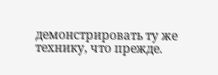демонстрировать ту же технику, что прежде.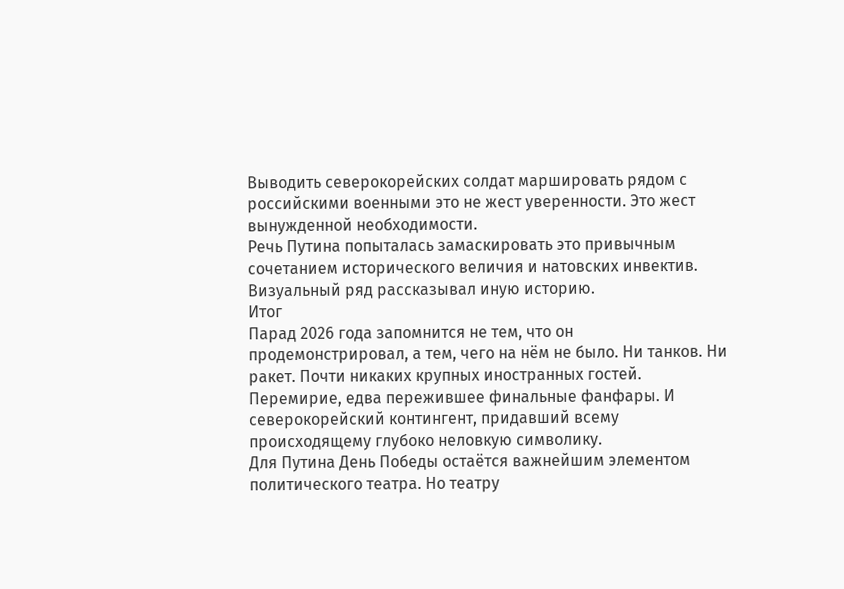Выводить северокорейских солдат маршировать рядом с российскими военными это не жест уверенности. Это жест вынужденной необходимости.
Речь Путина попыталась замаскировать это привычным сочетанием исторического величия и натовских инвектив. Визуальный ряд рассказывал иную историю.
Итог
Парад 2026 года запомнится не тем, что он продемонстрировал, а тем, чего на нём не было. Ни танков. Ни ракет. Почти никаких крупных иностранных гостей. Перемирие, едва пережившее финальные фанфары. И северокорейский контингент, придавший всему происходящему глубоко неловкую символику.
Для Путина День Победы остаётся важнейшим элементом политического театра. Но театру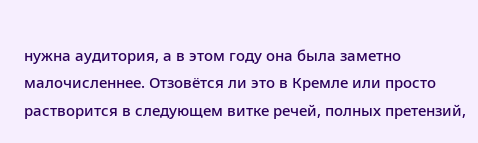нужна аудитория, а в этом году она была заметно малочисленнее. Отзовётся ли это в Кремле или просто растворится в следующем витке речей, полных претензий,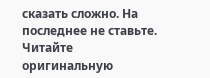сказать сложно. На последнее не ставьте.
Читайте оригинальную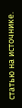статью на источнике.